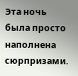Эта ночь была просто наполнена сюрпризами.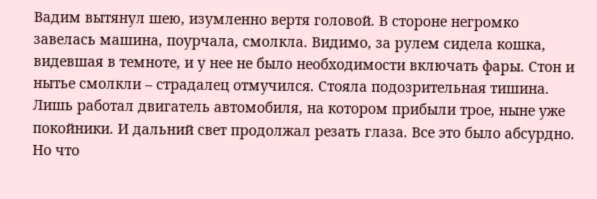Вадим вытянул шею, изумленно вертя головой. В стороне негромко завелась машина, поурчала, смолкла. Видимо, за рулем сидела кошка, видевшая в темноте, и у нее не было необходимости включать фары. Стон и нытье смолкли – страдалец отмучился. Стояла подозрительная тишина. Лишь работал двигатель автомобиля, на котором прибыли трое, ныне уже покойники. И дальний свет продолжал резать глаза. Все это было абсурдно. Но что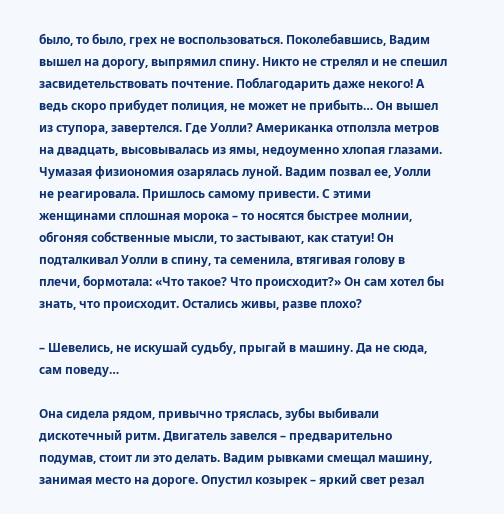было, то было, грех не воспользоваться. Поколебавшись, Вадим вышел на дорогу, выпрямил спину. Никто не стрелял и не спешил засвидетельствовать почтение. Поблагодарить даже некого! А ведь скоро прибудет полиция, не может не прибыть… Он вышел из ступора, завертелся. Где Уолли? Американка отползла метров на двадцать, высовывалась из ямы, недоуменно хлопая глазами. Чумазая физиономия озарялась луной. Вадим позвал ее, Уолли не реагировала. Пришлось самому привести. С этими женщинами сплошная морока – то носятся быстрее молнии, обгоняя собственные мысли, то застывают, как статуи! Он подталкивал Уолли в спину, та семенила, втягивая голову в плечи, бормотала: «Что такое? Что происходит?» Он сам хотел бы знать, что происходит. Остались живы, разве плохо?

– Шевелись, не искушай судьбу, прыгай в машину. Да не сюда, сам поведу…

Она сидела рядом, привычно тряслась, зубы выбивали дискотечный ритм. Двигатель завелся – предварительно подумав, стоит ли это делать. Вадим рывками смещал машину, занимая место на дороге. Опустил козырек – яркий свет резал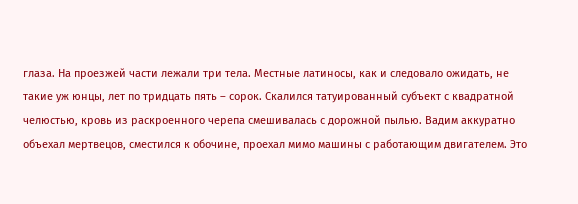глаза. На проезжей части лежали три тела. Местные латиносы, как и следовало ожидать, не такие уж юнцы, лет по тридцать пять – сорок. Скалился татуированный субъект с квадратной челюстью, кровь из раскроенного черепа смешивалась с дорожной пылью. Вадим аккуратно объехал мертвецов, сместился к обочине, проехал мимо машины с работающим двигателем. Это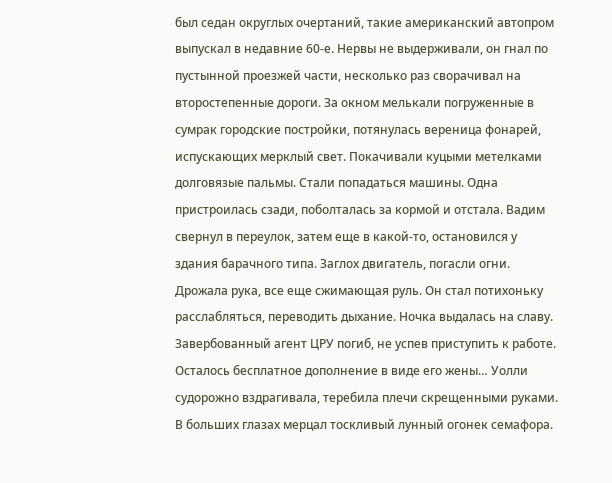был седан округлых очертаний, такие американский автопром выпускал в недавние 60-е. Нервы не выдерживали, он гнал по пустынной проезжей части, несколько раз сворачивал на второстепенные дороги. За окном мелькали погруженные в сумрак городские постройки, потянулась вереница фонарей, испускающих мерклый свет. Покачивали куцыми метелками долговязые пальмы. Стали попадаться машины. Одна пристроилась сзади, поболталась за кормой и отстала. Вадим свернул в переулок, затем еще в какой-то, остановился у здания барачного типа. Заглох двигатель, погасли огни. Дрожала рука, все еще сжимающая руль. Он стал потихоньку расслабляться, переводить дыхание. Ночка выдалась на славу. Завербованный агент ЦРУ погиб, не успев приступить к работе. Осталось бесплатное дополнение в виде его жены… Уолли судорожно вздрагивала, теребила плечи скрещенными руками. В больших глазах мерцал тоскливый лунный огонек семафора.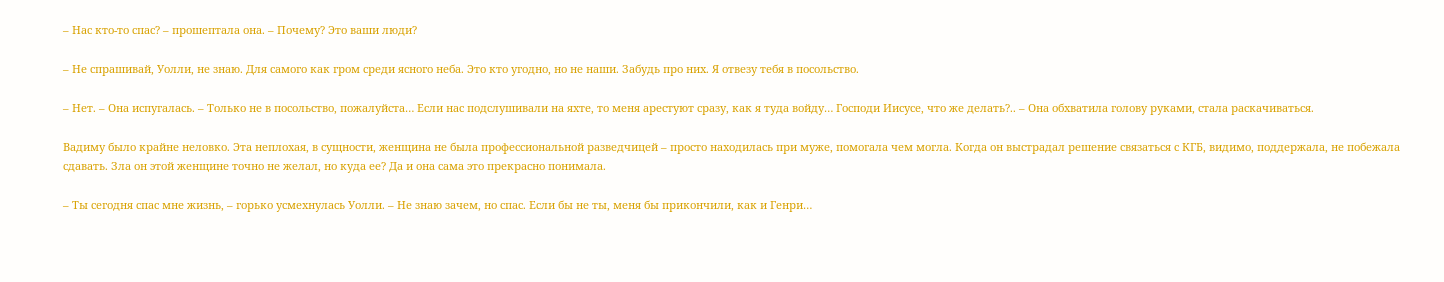– Нас кто-то спас? – прошептала она. – Почему? Это ваши люди?

– Не спрашивай, Уолли, не знаю. Для самого как гром среди ясного неба. Это кто угодно, но не наши. Забудь про них. Я отвезу тебя в посольство.

– Нет. – Она испугалась. – Только не в посольство, пожалуйста… Если нас подслушивали на яхте, то меня арестуют сразу, как я туда войду… Господи Иисусе, что же делать?.. – Она обхватила голову руками, стала раскачиваться.

Вадиму было крайне неловко. Эта неплохая, в сущности, женщина не была профессиональной разведчицей – просто находилась при муже, помогала чем могла. Когда он выстрадал решение связаться с КГБ, видимо, поддержала, не побежала сдавать. Зла он этой женщине точно не желал, но куда ее? Да и она сама это прекрасно понимала.

– Ты сегодня спас мне жизнь, – горько усмехнулась Уолли. – Не знаю зачем, но спас. Если бы не ты, меня бы прикончили, как и Генри…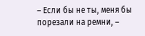– Если бы не ты, меня бы порезали на ремни, –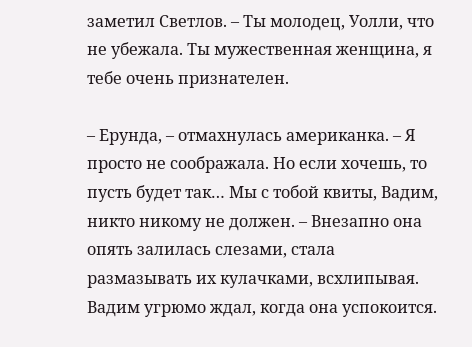заметил Светлов. – Ты молодец, Уолли, что не убежала. Ты мужественная женщина, я тебе очень признателен.

– Ерунда, – отмахнулась американка. – Я просто не соображала. Но если хочешь, то пусть будет так… Мы с тобой квиты, Вадим, никто никому не должен. – Внезапно она опять залилась слезами, стала размазывать их кулачками, всхлипывая. Вадим угрюмо ждал, когда она успокоится.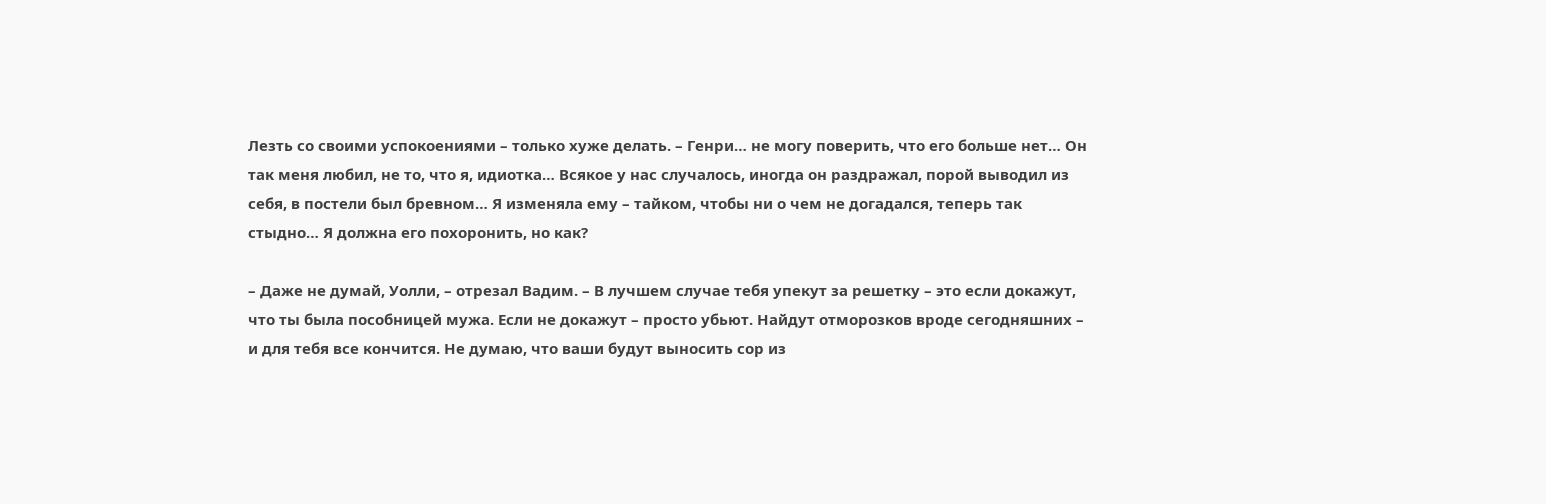Лезть со своими успокоениями – только хуже делать. – Генри… не могу поверить, что его больше нет… Он так меня любил, не то, что я, идиотка… Всякое у нас случалось, иногда он раздражал, порой выводил из себя, в постели был бревном… Я изменяла ему – тайком, чтобы ни о чем не догадался, теперь так стыдно… Я должна его похоронить, но как?

– Даже не думай, Уолли, – отрезал Вадим. – В лучшем случае тебя упекут за решетку – это если докажут, что ты была пособницей мужа. Если не докажут – просто убьют. Найдут отморозков вроде сегодняшних – и для тебя все кончится. Не думаю, что ваши будут выносить сор из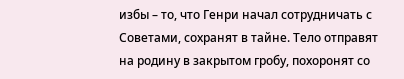избы – то, что Генри начал сотрудничать с Советами, сохранят в тайне. Тело отправят на родину в закрытом гробу, похоронят со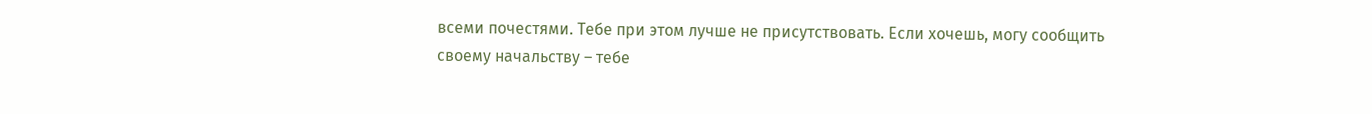всеми почестями. Тебе при этом лучше не присутствовать. Если хочешь, могу сообщить своему начальству – тебе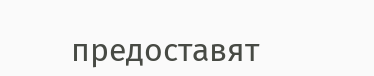предоставят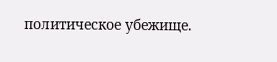политическое убежище.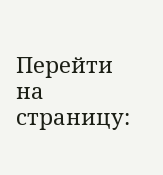Перейти на страницу: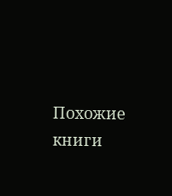Похожие книги